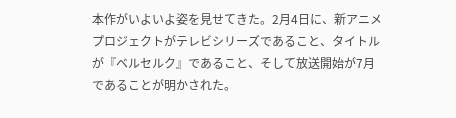本作がいよいよ姿を見せてきた。2月4日に、新アニメプロジェクトがテレビシリーズであること、タイトルが『ベルセルク』であること、そして放送開始が7月であることが明かされた。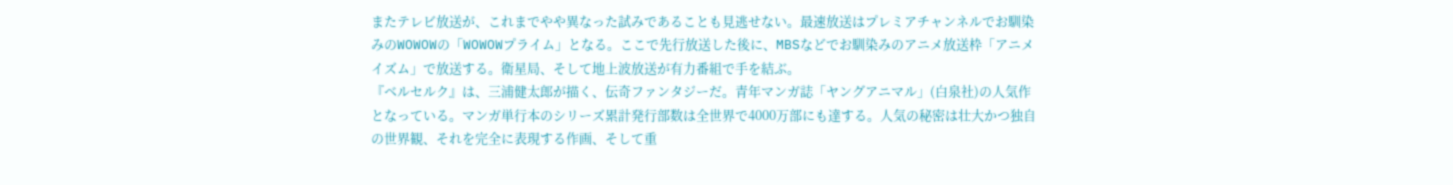またテレビ放送が、これまでやや異なった試みであることも見逃せない。最速放送はプレミアチャンネルでお馴染みのWOWOWの「WOWOWプライム」となる。ここで先行放送した後に、MBSなどでお馴染みのアニメ放送枠「アニメイズム」で放送する。衛星局、そして地上波放送が有力番組で手を結ぶ。
『ベルセルク』は、三浦健太郎が描く、伝奇ファンタジーだ。青年マンガ誌「ヤングアニマル」(白泉社)の人気作となっている。マンガ単行本のシリーズ累計発行部数は全世界で4000万部にも達する。人気の秘密は壮大かつ独自の世界観、それを完全に表現する作画、そして重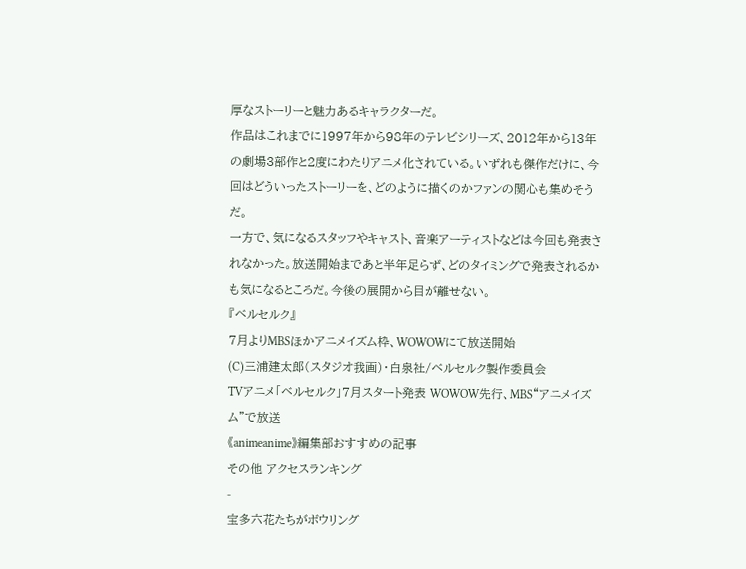厚なストーリーと魅力あるキャラクターだ。
作品はこれまでに1997年から98年のテレビシリーズ、2012年から13年の劇場3部作と2度にわたりアニメ化されている。いずれも傑作だけに、今回はどういったストーリーを、どのように描くのかファンの関心も集めそうだ。
一方で、気になるスタッフやキャスト、音楽アーティストなどは今回も発表されなかった。放送開始まであと半年足らず、どのタイミングで発表されるかも気になるところだ。今後の展開から目が離せない。
『ベルセルク』
7月よりMBSほかアニメイズム枠、WOWOWにて放送開始
(C)三浦建太郎(スタジオ我画)・白泉社/ベルセルク製作委員会
TVアニメ「ベルセルク」7月スタート発表 WOWOW先行、MBS“アニメイズム”で放送
《animeanime》編集部おすすめの記事
その他 アクセスランキング
-
宝多六花たちがボウリング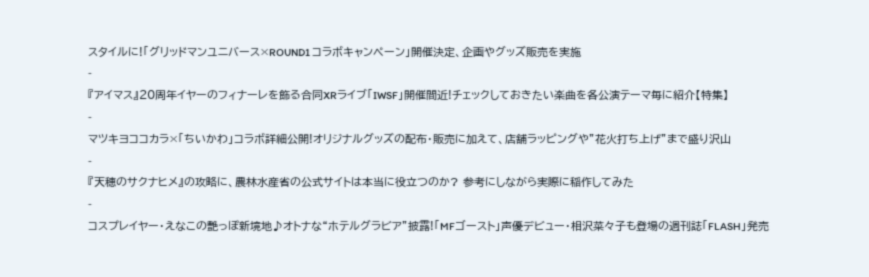スタイルに!「グリッドマンユニバース×ROUND1 コラボキャンペーン」開催決定、企画やグッズ販売を実施
-
『アイマス』20周年イヤーのフィナーレを飾る合同XRライブ「IWSF」開催間近!チェックしておきたい楽曲を各公演テーマ毎に紹介【特集】
-
マツキヨココカラ×「ちいかわ」コラボ詳細公開!オリジナルグッズの配布・販売に加えて、店舗ラッピングや”花火打ち上げ”まで盛り沢山
-
『天穂のサクナヒメ』の攻略に、農林水産省の公式サイトは本当に役立つのか? 参考にしながら実際に稲作してみた
-
コスプレイヤー・えなこの艶っぽ新境地♪オトナな“ホテルグラビア”披露!「MFゴースト」声優デビュー・相沢菜々子も登場の週刊誌「FLASH」発売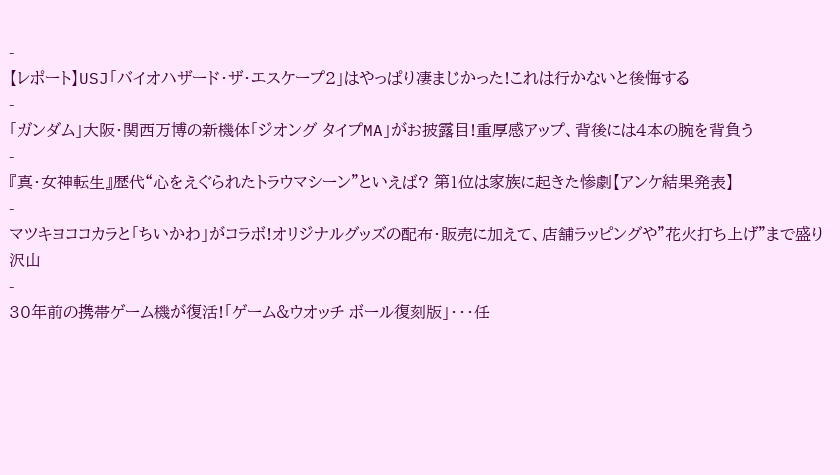-
【レポート】USJ「バイオハザード・ザ・エスケープ2」はやっぱり凄まじかった!これは行かないと後悔する
-
「ガンダム」大阪・関西万博の新機体「ジオング タイプMA」がお披露目!重厚感アップ、背後には4本の腕を背負う
-
『真・女神転生』歴代“心をえぐられたトラウマシーン”といえば? 第1位は家族に起きた惨劇【アンケ結果発表】
-
マツキヨココカラと「ちいかわ」がコラボ!オリジナルグッズの配布・販売に加えて、店舗ラッピングや”花火打ち上げ”まで盛り沢山
-
30年前の携帯ゲーム機が復活!「ゲーム&ウオッチ ボール復刻版」・・・任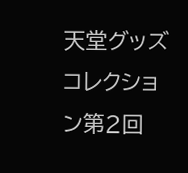天堂グッズコレクション第2回